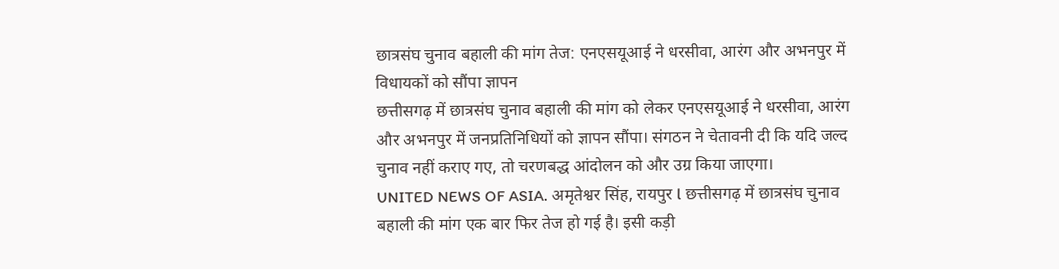छात्रसंघ चुनाव बहाली की मांग तेज: एनएसयूआई ने धरसीवा, आरंग और अभनपुर में विधायकों को सौंपा ज्ञापन
छत्तीसगढ़ में छात्रसंघ चुनाव बहाली की मांग को लेकर एनएसयूआई ने धरसीवा, आरंग और अभनपुर में जनप्रतिनिधियों को ज्ञापन सौंपा। संगठन ने चेतावनी दी कि यदि जल्द चुनाव नहीं कराए गए, तो चरणबद्ध आंदोलन को और उग्र किया जाएगा।
UNITED NEWS OF ASIA. अमृतेश्वर सिंह, रायपुर l छत्तीसगढ़ में छात्रसंघ चुनाव बहाली की मांग एक बार फिर तेज हो गई है। इसी कड़ी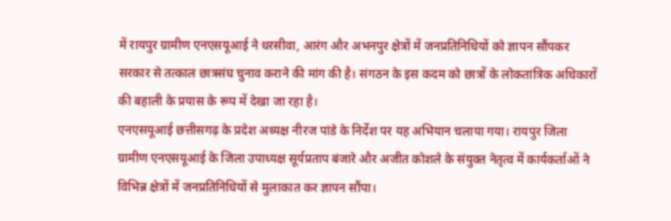में रायपुर ग्रामीण एनएसयूआई ने धरसीवा, आरंग और अभनपुर क्षेत्रों में जनप्रतिनिधियों को ज्ञापन सौंपकर सरकार से तत्काल छात्रसंघ चुनाव कराने की मांग की है। संगठन के इस कदम को छात्रों के लोकतांत्रिक अधिकारों की बहाली के प्रयास के रूप में देखा जा रहा है।
एनएसयूआई छत्तीसगढ़ के प्रदेश अध्यक्ष नीरज पांडे के निर्देश पर यह अभियान चलाया गया। रायपुर जिला ग्रामीण एनएसयूआई के जिला उपाध्यक्ष सूर्यप्रताप बंजारे और अजीत कोशले के संयुक्त नेतृत्व में कार्यकर्ताओं ने विभिन्न क्षेत्रों में जनप्रतिनिधियों से मुलाकात कर ज्ञापन सौंपा।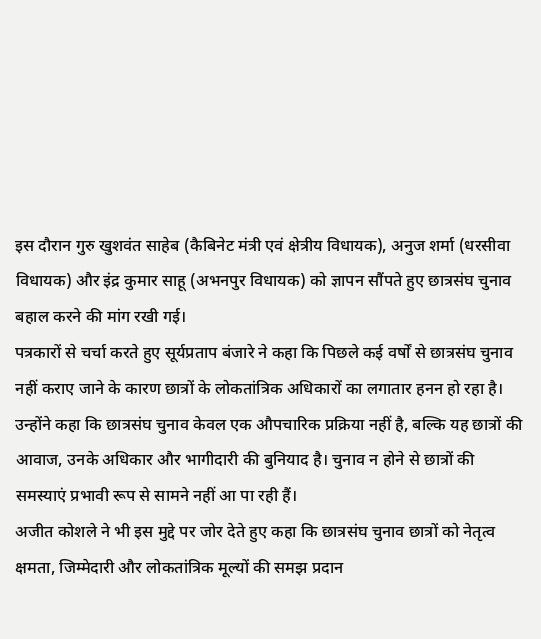इस दौरान गुरु खुशवंत साहेब (कैबिनेट मंत्री एवं क्षेत्रीय विधायक), अनुज शर्मा (धरसीवा विधायक) और इंद्र कुमार साहू (अभनपुर विधायक) को ज्ञापन सौंपते हुए छात्रसंघ चुनाव बहाल करने की मांग रखी गई।
पत्रकारों से चर्चा करते हुए सूर्यप्रताप बंजारे ने कहा कि पिछले कई वर्षों से छात्रसंघ चुनाव नहीं कराए जाने के कारण छात्रों के लोकतांत्रिक अधिकारों का लगातार हनन हो रहा है। उन्होंने कहा कि छात्रसंघ चुनाव केवल एक औपचारिक प्रक्रिया नहीं है, बल्कि यह छात्रों की आवाज, उनके अधिकार और भागीदारी की बुनियाद है। चुनाव न होने से छात्रों की समस्याएं प्रभावी रूप से सामने नहीं आ पा रही हैं।
अजीत कोशले ने भी इस मुद्दे पर जोर देते हुए कहा कि छात्रसंघ चुनाव छात्रों को नेतृत्व क्षमता, जिम्मेदारी और लोकतांत्रिक मूल्यों की समझ प्रदान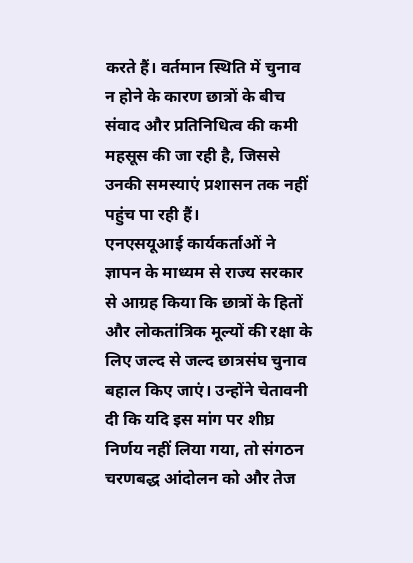करते हैं। वर्तमान स्थिति में चुनाव न होने के कारण छात्रों के बीच संवाद और प्रतिनिधित्व की कमी महसूस की जा रही है, जिससे उनकी समस्याएं प्रशासन तक नहीं पहुंच पा रही हैं।
एनएसयूआई कार्यकर्ताओं ने ज्ञापन के माध्यम से राज्य सरकार से आग्रह किया कि छात्रों के हितों और लोकतांत्रिक मूल्यों की रक्षा के लिए जल्द से जल्द छात्रसंघ चुनाव बहाल किए जाएं। उन्होंने चेतावनी दी कि यदि इस मांग पर शीघ्र निर्णय नहीं लिया गया, तो संगठन चरणबद्ध आंदोलन को और तेज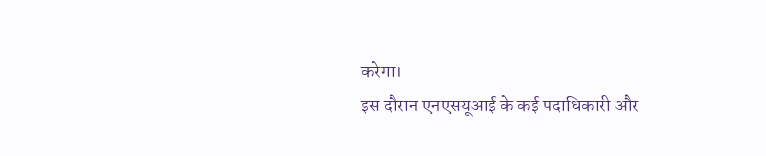करेगा।
इस दौरान एनएसयूआई के कई पदाधिकारी और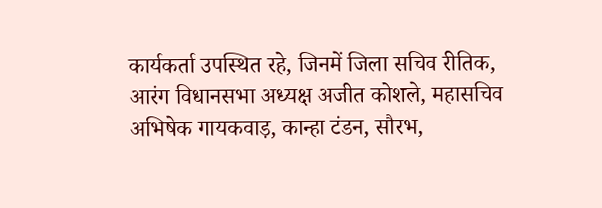कार्यकर्ता उपस्थित रहे, जिनमें जिला सचिव रीतिक, आरंग विधानसभा अध्यक्ष अजीत कोशले, महासचिव अभिषेक गायकवाड़, कान्हा टंडन, सौरभ,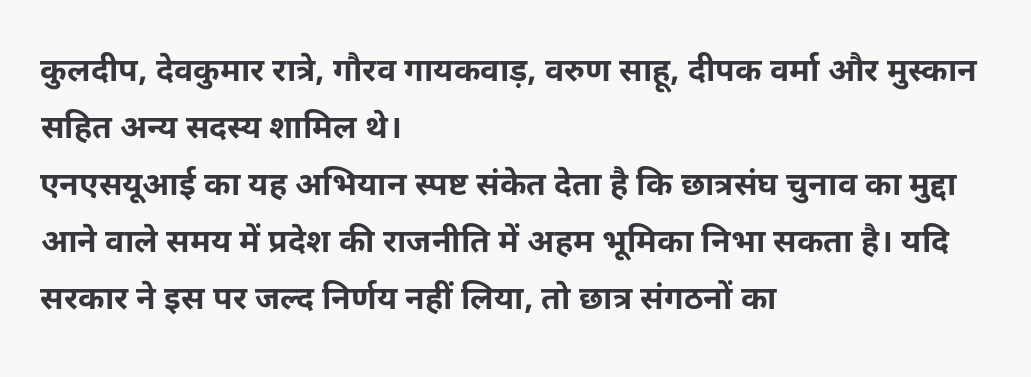कुलदीप, देवकुमार रात्रे, गौरव गायकवाड़, वरुण साहू, दीपक वर्मा और मुस्कान सहित अन्य सदस्य शामिल थे।
एनएसयूआई का यह अभियान स्पष्ट संकेत देता है कि छात्रसंघ चुनाव का मुद्दा आने वाले समय में प्रदेश की राजनीति में अहम भूमिका निभा सकता है। यदि सरकार ने इस पर जल्द निर्णय नहीं लिया, तो छात्र संगठनों का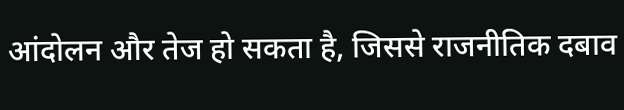आंदोलन और तेज हो सकता है, जिससे राजनीतिक दबाव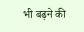भी बढ़ने की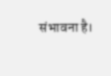संभावना है।